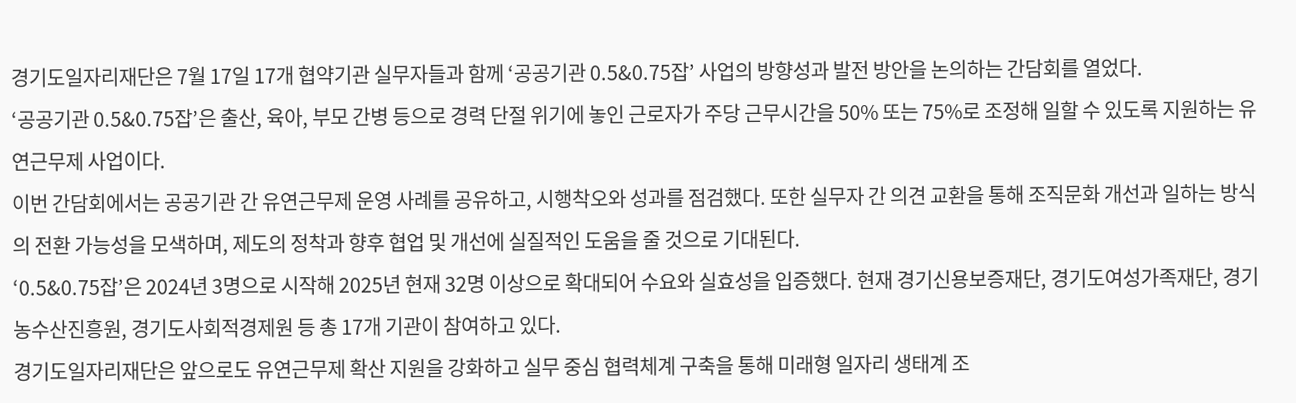경기도일자리재단은 7월 17일 17개 협약기관 실무자들과 함께 ‘공공기관 0.5&0.75잡’ 사업의 방향성과 발전 방안을 논의하는 간담회를 열었다.
‘공공기관 0.5&0.75잡’은 출산, 육아, 부모 간병 등으로 경력 단절 위기에 놓인 근로자가 주당 근무시간을 50% 또는 75%로 조정해 일할 수 있도록 지원하는 유연근무제 사업이다.
이번 간담회에서는 공공기관 간 유연근무제 운영 사례를 공유하고, 시행착오와 성과를 점검했다. 또한 실무자 간 의견 교환을 통해 조직문화 개선과 일하는 방식의 전환 가능성을 모색하며, 제도의 정착과 향후 협업 및 개선에 실질적인 도움을 줄 것으로 기대된다.
‘0.5&0.75잡’은 2024년 3명으로 시작해 2025년 현재 32명 이상으로 확대되어 수요와 실효성을 입증했다. 현재 경기신용보증재단, 경기도여성가족재단, 경기농수산진흥원, 경기도사회적경제원 등 총 17개 기관이 참여하고 있다.
경기도일자리재단은 앞으로도 유연근무제 확산 지원을 강화하고 실무 중심 협력체계 구축을 통해 미래형 일자리 생태계 조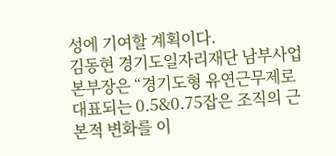성에 기여할 계획이다.
김동현 경기도일자리재단 남부사업본부장은 “경기도형 유연근무제로 대표되는 0.5&0.75잡은 조직의 근본적 변화를 이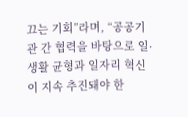끄는 기회”라며, “공공기관 간 협력을 바탕으로 일·생활 균형과 일자리 혁신이 지속 추진돼야 한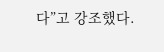다”고 강조했다.